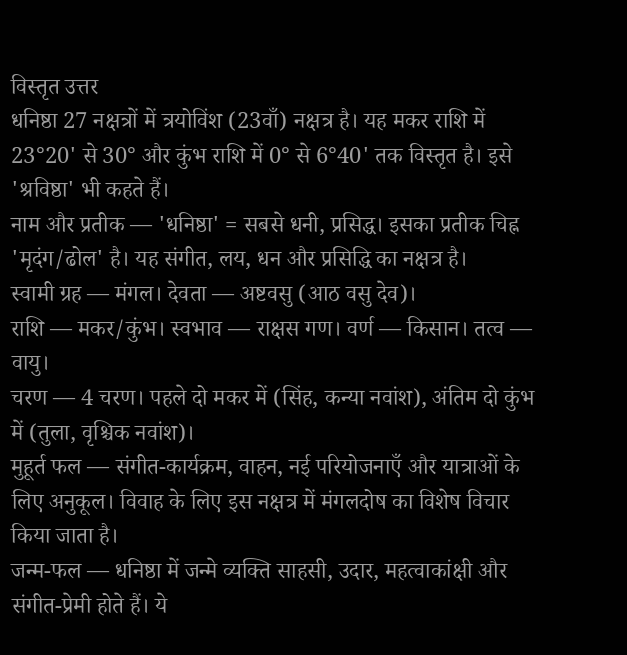विस्तृत उत्तर
धनिष्ठा 27 नक्षत्रों में त्रयोविंश (23वाँ) नक्षत्र है। यह मकर राशि में 23°20' से 30° और कुंभ राशि में 0° से 6°40' तक विस्तृत है। इसे 'श्रविष्ठा' भी कहते हैं।
नाम और प्रतीक — 'धनिष्ठा' = सबसे धनी, प्रसिद्ध। इसका प्रतीक चिह्न 'मृदंग/ढोल' है। यह संगीत, लय, धन और प्रसिद्धि का नक्षत्र है।
स्वामी ग्रह — मंगल। देवता — अष्टवसु (आठ वसु देव)।
राशि — मकर/कुंभ। स्वभाव — राक्षस गण। वर्ण — किसान। तत्व — वायु।
चरण — 4 चरण। पहले दो मकर में (सिंह, कन्या नवांश), अंतिम दो कुंभ में (तुला, वृश्चिक नवांश)।
मुहूर्त फल — संगीत-कार्यक्रम, वाहन, नई परियोजनाएँ और यात्राओं के लिए अनुकूल। विवाह के लिए इस नक्षत्र में मंगलदोष का विशेष विचार किया जाता है।
जन्म-फल — धनिष्ठा में जन्मे व्यक्ति साहसी, उदार, महत्वाकांक्षी और संगीत-प्रेमी होते हैं। ये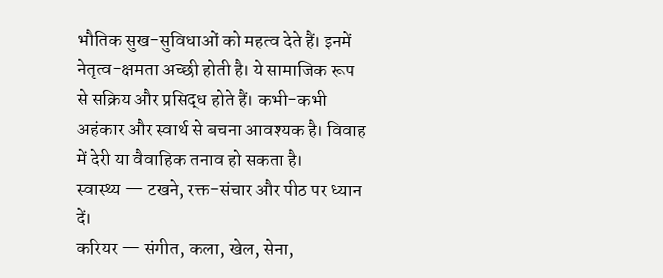भौतिक सुख-सुविधाओं को महत्व देते हैं। इनमें नेतृत्व-क्षमता अच्छी होती है। ये सामाजिक रूप से सक्रिय और प्रसिद्ध होते हैं। कभी-कभी अहंकार और स्वार्थ से बचना आवश्यक है। विवाह में देरी या वैवाहिक तनाव हो सकता है।
स्वास्थ्य — टखने, रक्त-संचार और पीठ पर ध्यान दें।
करियर — संगीत, कला, खेल, सेना,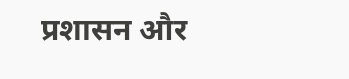प्रशासन और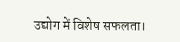उद्योग में विशेष सफलता।